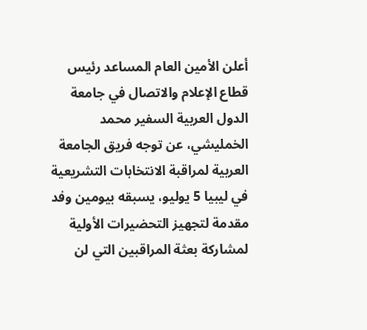أعلن الأمين العام المساعد رئيس قطاع الإعلام والاتصال في جامعة الدول العربية السفير محمد الخمليشي، عن توجه فريق الجامعة العربية لمراقبة الانتخابات التشريعية في ليبيا 5 يوليو، يسبقه بيومين وفد مقدمة لتجهيز التحضيرات الأولية لمشاركة بعثة المراقبين التي لن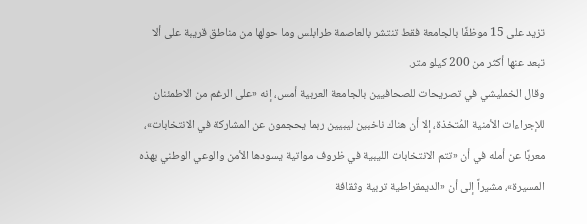تزيد على 15 موظفًا بالجامعة فقط تنتشر بالعاصمة طرابلس وما حولها من مناطق قريبة على ألا تبعد عنها أكثر من 200 كيلو متر.
وقال الخمليشي في تصريحات للصحافيين بالجامعة العربية أمس، إنه «على الرغم من الاطمئنان للإجراءات الأمنية المُتخذة، إلا أن هناك ناخبين ليبيين ربما يحجمون عن المشاركة في الانتخابات»، معربًا عن أمله في أن «تتم الانتخابات الليبية في ظروف مواتية يسودها الأمن والوعي الوطني بهذه المسيرة»، مشيراً إلى أن «الديمقراطية تربية وثقافة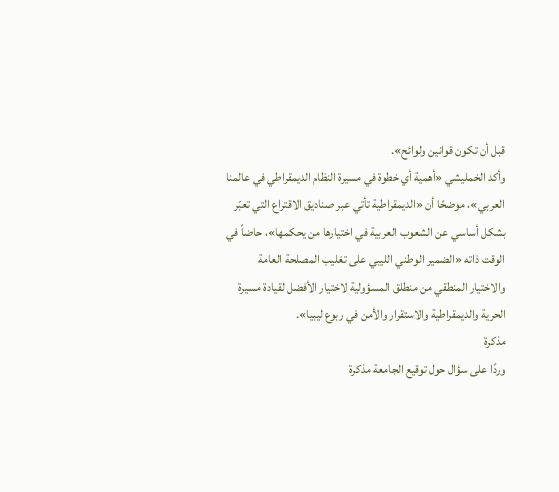قبل أن تكون قوانين ولوائح».
وأكد الخمليشي «أهمية أي خطوة في مسيرة النظام الديمقراطي في عالمنا العربي»، موضحًا أن «الديمقراطية تأتي عبر صناديق الاقتراع التي تعبّر بشكل أساسي عن الشعوب العربية في اختيارها من يحكمها»، حاضاً في الوقت ذاته «الضمير الوطني الليبي على تغليب المصلحة العامة والاختيار المنطقي من منطلق المسؤولية لاختيار الأفضل لقيادة مسيرة الحرية والديمقراطية والاستقرار والأمن في ربوع ليبيا».
مذكرة
وردًا على سؤال حول توقيع الجامعة مذكرة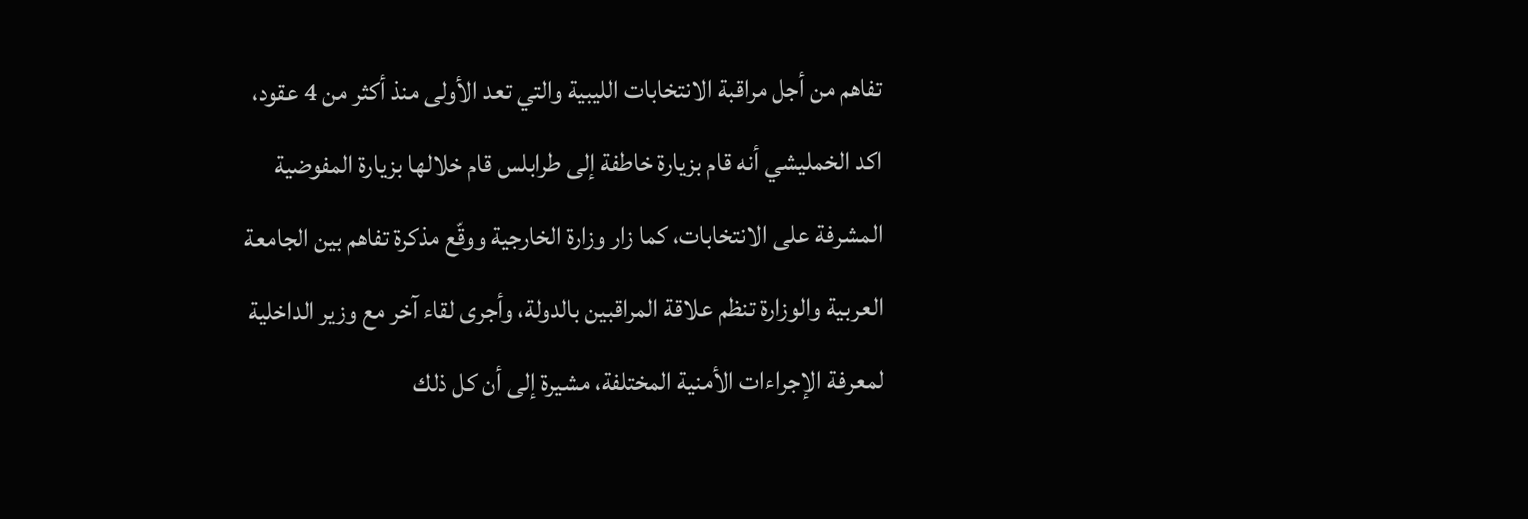تفاهم من أجل مراقبة الانتخابات الليبية والتي تعد الأولى منذ أكثر من 4 عقود، اكد الخمليشي أنه قام بزيارة خاطفة إلى طرابلس قام خلالها بزيارة المفوضية المشرفة على الانتخابات، كما زار وزارة الخارجية ووقّع مذكرة تفاهم بين الجامعة العربية والوزارة تنظم علاقة المراقبين بالدولة، وأجرى لقاء آخر مع وزير الداخلية لمعرفة الإجراءات الأمنية المختلفة، مشيرة إلى أن كل ذلك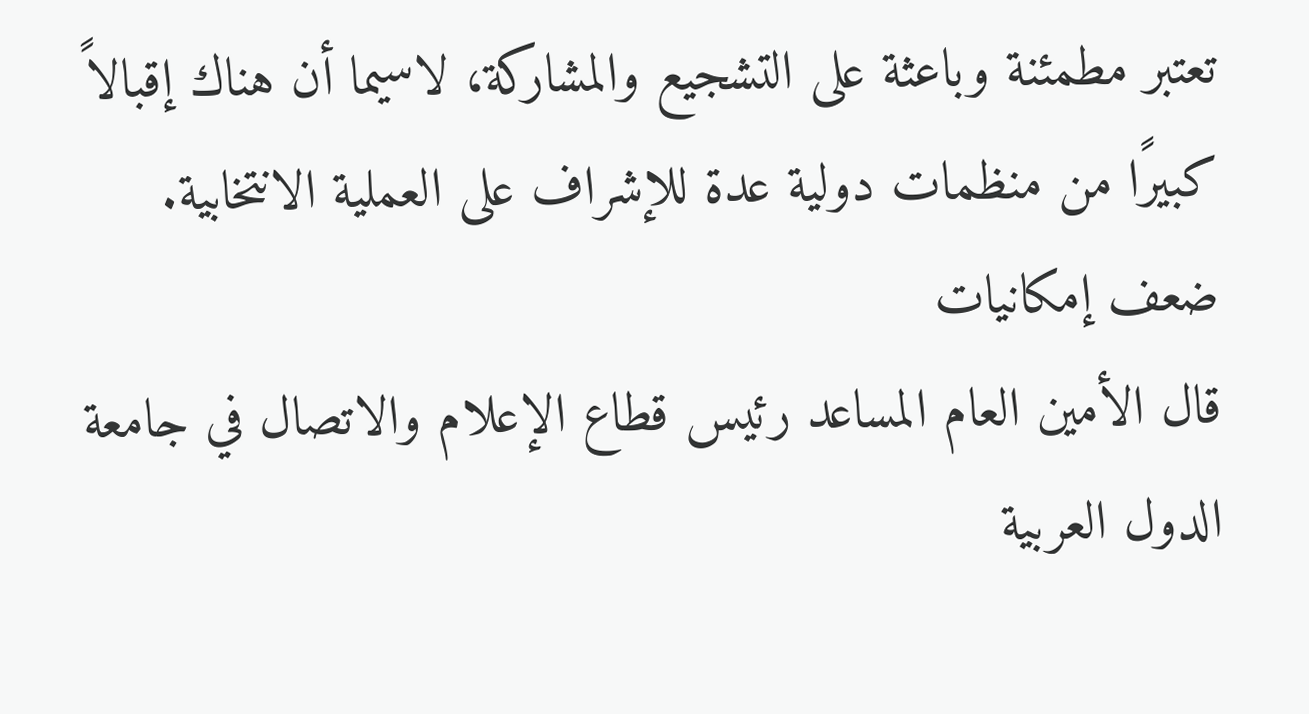تعتبر مطمئنة وباعثة على التشجيع والمشاركة، لاسيما أن هناك إقبالاً كبيرًا من منظمات دولية عدة للإشراف على العملية الانتخابية.
ضعف إمكانيات
قال الأمين العام المساعد رئيس قطاع الإعلام والاتصال في جامعة الدول العربية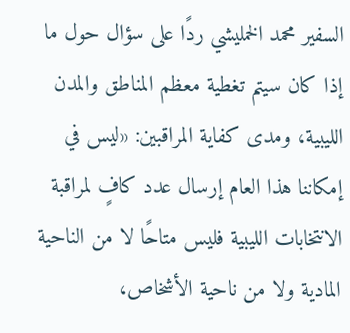السفير محمد الخمليشي ردًا على سؤال حول ما إذا كان سيتم تغطية معظم المناطق والمدن الليبية، ومدى كفاية المراقبين: «ليس في إمكاننا هذا العام إرسال عدد كافٍ لمراقبة الانتخابات الليبية فليس متاحًا لا من الناحية المادية ولا من ناحية الأشخاص،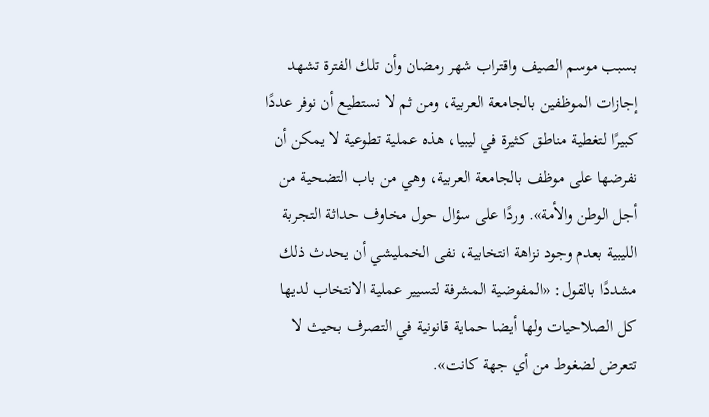بسبب موسم الصيف واقتراب شهر رمضان وأن تلك الفترة تشهد إجازات الموظفين بالجامعة العربية، ومن ثم لا نستطيع أن نوفر عددًا كبيرًا لتغطية مناطق كثيرة في ليبيا، هذه عملية تطوعية لا يمكن أن نفرضها على موظف بالجامعة العربية، وهي من باب التضحية من أجل الوطن والأمة». وردًا على سؤال حول مخاوف حداثة التجربة الليبية بعدم وجود نزاهة انتخابية، نفى الخمليشي أن يحدث ذلك مشددًا بالقول: «المفوضية المشرفة لتسيير عملية الانتخاب لديها كل الصلاحيات ولها أيضا حماية قانونية في التصرف بحيث لا تتعرض لضغوط من أي جهة كانت».